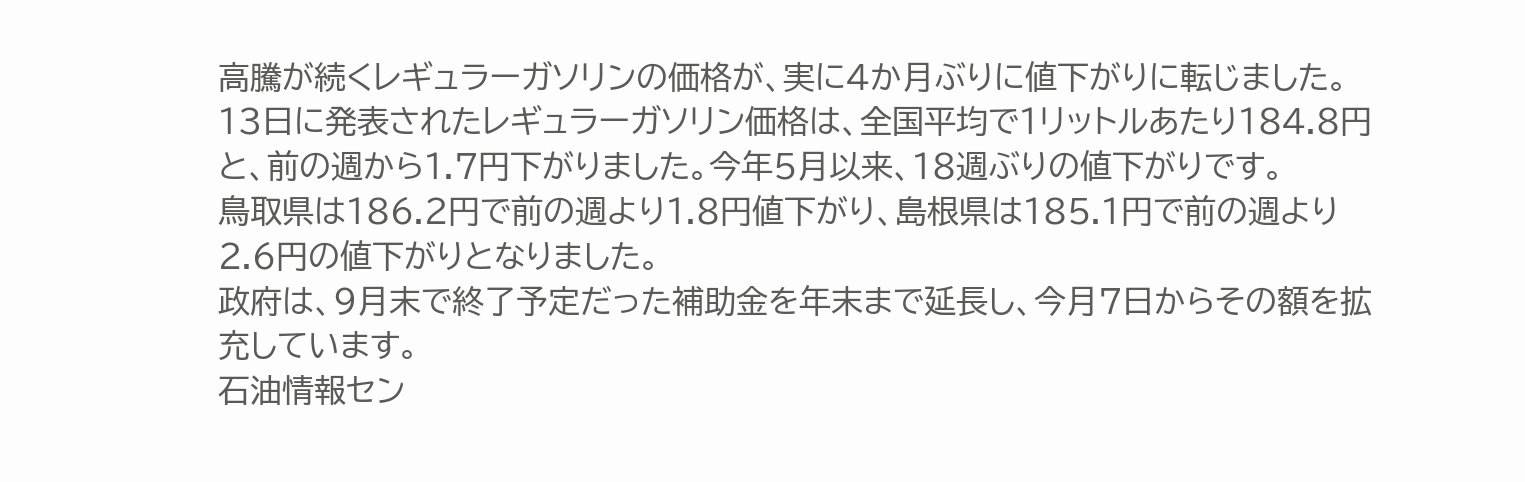高騰が続くレギュラーガソリンの価格が、実に4か月ぶりに値下がりに転じました。
13日に発表されたレギュラーガソリン価格は、全国平均で1リットルあたり184.8円と、前の週から1.7円下がりました。今年5月以来、18週ぶりの値下がりです。
鳥取県は186.2円で前の週より1.8円値下がり、島根県は185.1円で前の週より2.6円の値下がりとなりました。
政府は、9月末で終了予定だった補助金を年末まで延長し、今月7日からその額を拡充しています。
石油情報セン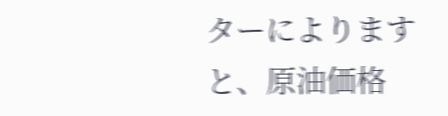ターによりますと、原油価格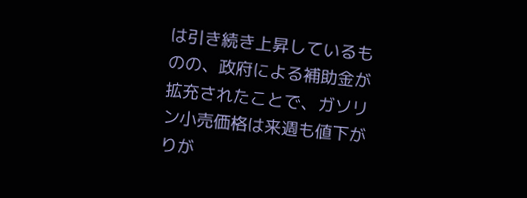は引き続き上昇しているものの、政府による補助金が拡充されたことで、ガソリン小売価格は来週も値下がりが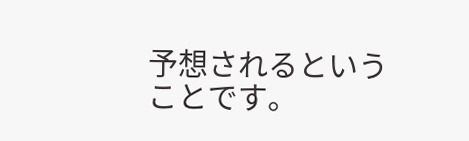予想されるということです。